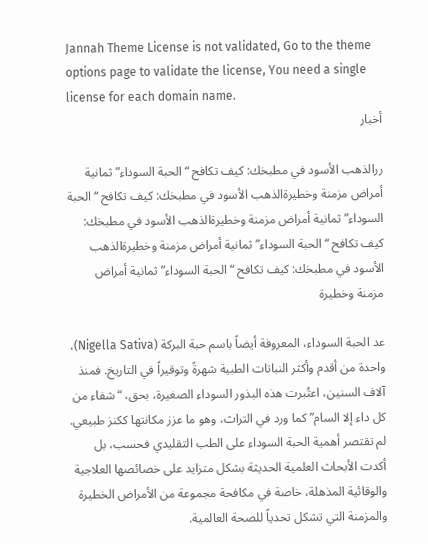Jannah Theme License is not validated, Go to the theme options page to validate the license, You need a single license for each domain name.
أخبار

ررالذهب الأسود في مطبخك: كيف تكافح “الحبة السوداء” ثمانية أمراض مزمنة وخطيرةالذهب الأسود في مطبخك: كيف تكافح “الحبة السوداء” ثمانية أمراض مزمنة وخطيرةالذهب الأسود في مطبخك: كيف تكافح “الحبة السوداء” ثمانية أمراض مزمنة وخطيرةالذهب الأسود في مطبخك: كيف تكافح “الحبة السوداء” ثمانية أمراض مزمنة وخطيرة

عد الحبة السوداء، المعروفة أيضاً باسم حبة البركة (Nigella Sativa)، واحدة من أقدم وأكثر النباتات الطبية شهرةً وتوقيراً في التاريخ. فمنذ آلاف السنين، اعتُبرت هذه البذور السوداء الصغيرة، بحق، “شفاء من كل داء إلا السام” كما ورد في التراث، وهو ما عزز مكانتها ككنز طبيعي. لم تقتصر أهمية الحبة السوداء على الطب التقليدي فحسب، بل أكدت الأبحاث العلمية الحديثة بشكل متزايد على خصائصها العلاجية والوقائية المذهلة، خاصة في مكافحة مجموعة من الأمراض الخطيرة والمزمنة التي تشكل تحدياً للصحة العالمية.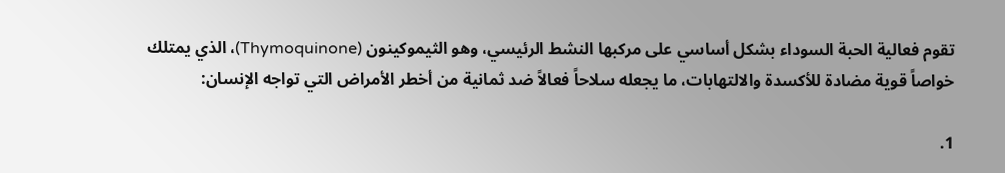تقوم فعالية الحبة السوداء بشكل أساسي على مركبها النشط الرئيسي، وهو الثيموكينون (Thymoquinone)، الذي يمتلك خواصاً قوية مضادة للأكسدة والالتهابات، ما يجعله سلاحاً فعالاً ضد ثمانية من أخطر الأمراض التي تواجه الإنسان:

1.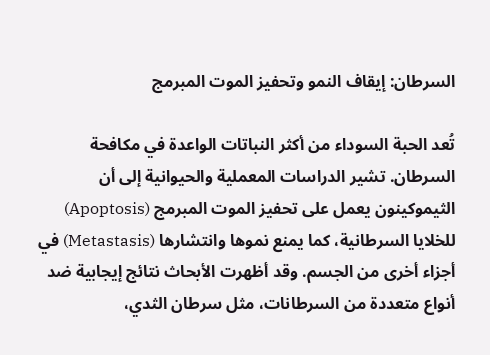السرطان: إيقاف النمو وتحفيز الموت المبرمج

تُعد الحبة السوداء من أكثر النباتات الواعدة في مكافحة السرطان. تشير الدراسات المعملية والحيوانية إلى أن الثيموكينون يعمل على تحفيز الموت المبرمج (Apoptosis) للخلايا السرطانية، كما يمنع نموها وانتشارها (Metastasis) في أجزاء أخرى من الجسم. وقد أظهرت الأبحاث نتائج إيجابية ضد أنواع متعددة من السرطانات، مثل سرطان الثدي،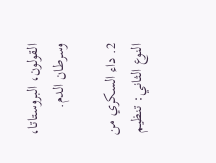القولون، البروستاتا، وسرطان الدم.

2. داء السكري من النوع الثاني: تنظيم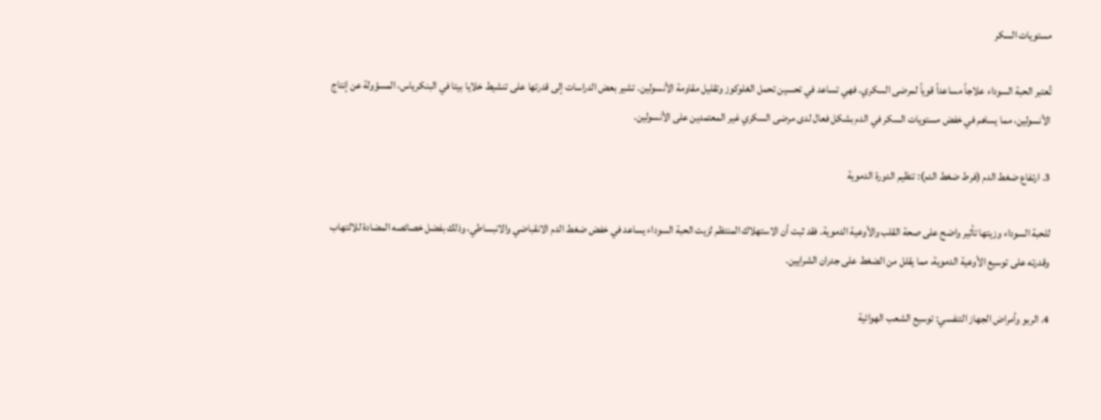مستويات السكر

تُعتبر الحبة السوداء علاجاً مساعداً قوياً لمرضى السكري. فهي تساعد في تحسين تحمل الغلوكوز وتقليل مقاومة الأنسولين. تشير بعض الدراسات إلى قدرتها على تنشيط خلايا بيتا في البنكرياس، المسؤولة عن إنتاج الأنسولين، مما يساهم في خفض مستويات السكر في الدم بشكل فعال لدى مرضى السكري غير المعتمدين على الأنسولين.

3. ارتفاع ضغط الدم (فرط ضغط الدم): تنظيم الدورة الدموية

للحبة السوداء وزيتها تأثير واضح على صحة القلب والأوعية الدموية. فقد ثبت أن الاستهلاك المنتظم لزيت الحبة السوداء يساعد في خفض ضغط الدم الانقباضي والانبساطي، وذلك بفضل خصائصه المضادة للالتهاب وقدرته على توسيع الأوعية الدموية، مما يقلل من الضغط على جدران الشرايين.

4. الربو وأمراض الجهاز التنفسي: توسيع الشعب الهوائية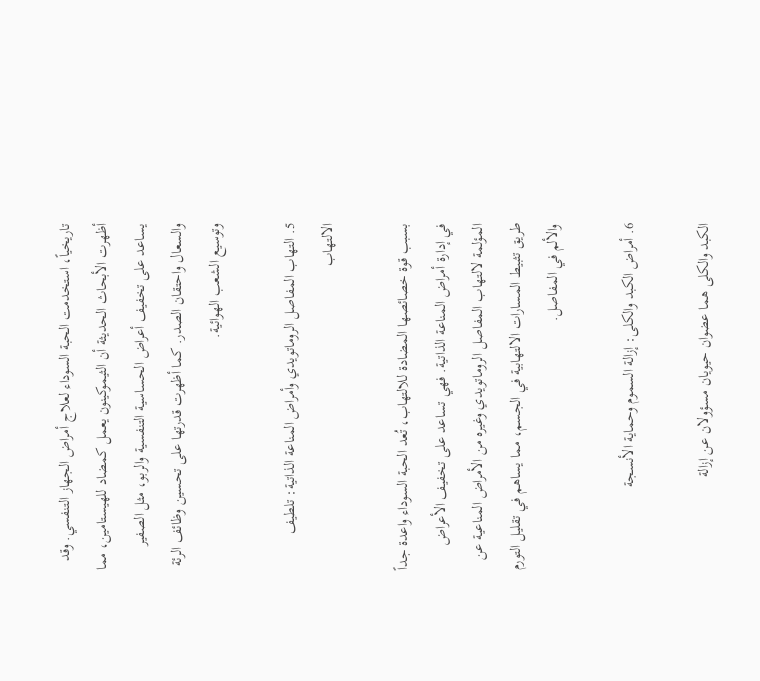تاريخياً، استخدمت الحبة السوداء لعلاج أمراض الجهاز التنفسي. وقد أظهرت الأبحاث الحديثة أن الثيموكينون يعمل كمضاد للهيستامين، مما يساعد على تخفيف أعراض الحساسية التنفسية والربو، مثل الصفير والسعال واحتقان الصدر. كما أظهرت قدرتها على تحسين وظائف الرئة وتوسيع الشعب الهوائية.

5. التهاب المفاصل الروماتويدي وأمراض المناعة الذاتية: تلطيف الالتهاب

بسبب قوة خصائصها المضادة للالتهاب، تُعد الحبة السوداء واعدة جداً في إدارة أمراض المناعة الذاتية. فهي تساعد على تخفيف الأعراض المؤلمة لالتهاب المفاصل الروماتويدي وغيره من الأمراض المناعية عن طريق تثبيط المسارات الالتهابية في الجسم، مما يساهم في تقليل التورم والألم في المفاصل.

6. أمراض الكبد والكلى: إزالة السموم وحماية الأنسجة

الكبد والكلى هما عضوان حيويان مسؤولان عن إزالة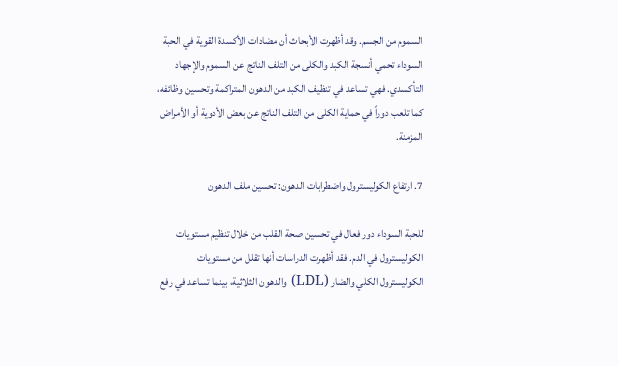السموم من الجسم. وقد أظهرت الأبحاث أن مضادات الأكسدة القوية في الحبة السوداء تحمي أنسجة الكبد والكلى من التلف الناتج عن السموم والإجهاد التأكسدي. فهي تساعد في تنظيف الكبد من الدهون المتراكمة وتحسين وظائفه، كما تلعب دوراً في حماية الكلى من التلف الناتج عن بعض الأدوية أو الأمراض المزمنة.

7. ارتفاع الكوليسترول واضطرابات الدهون: تحسين ملف الدهون

للحبة السوداء دور فعال في تحسين صحة القلب من خلال تنظيم مستويات الكوليسترول في الدم. فقد أظهرت الدراسات أنها تقلل من مستويات الكوليسترول الكلي والضار (LDL) والدهون الثلاثية، بينما تساعد في رفع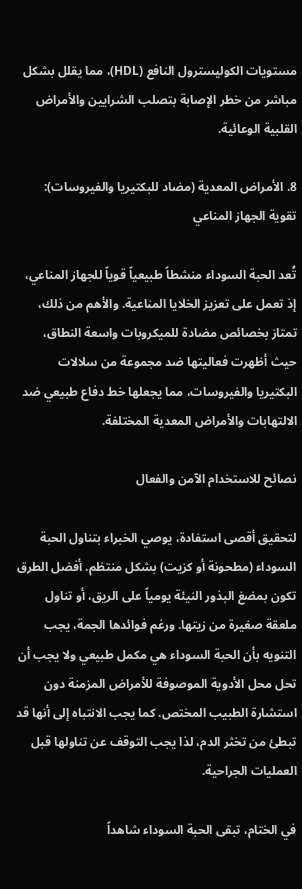مستويات الكوليسترول النافع (HDL)، مما يقلل بشكل مباشر من خطر الإصابة بتصلب الشرايين والأمراض القلبية الوعائية.

8. الأمراض المعدية (مضاد للبكتيريا والفيروسات): تقوية الجهاز المناعي

تُعد الحبة السوداء منشطاً طبيعياً قوياً للجهاز المناعي، إذ تعمل على تعزيز الخلايا المناعية. والأهم من ذلك، تمتاز بخصائص مضادة للميكروبات واسعة النطاق، حيث أظهرت فعاليتها ضد مجموعة من سلالات البكتيريا والفيروسات، مما يجعلها خط دفاع طبيعي ضد الالتهابات والأمراض المعدية المختلفة.

نصائح للاستخدام الآمن والفعال

لتحقيق أقصى استفادة، يوصي الخبراء بتناول الحبة السوداء (مطحونة أو كزيت) بشكل منتظم. أفضل الطرق تكون بمضغ البذور النيئة يومياً على الريق، أو تناول ملعقة صغيرة من زيتها. ورغم فوائدها الجمة، يجب التنويه بأن الحبة السوداء هي مكمل طبيعي ولا يجب أن تحل محل الأدوية الموصوفة للأمراض المزمنة دون استشارة الطبيب المختص. كما يجب الانتباه إلى أنها قد تبطئ من تخثر الدم، لذا يجب التوقف عن تناولها قبل العمليات الجراحية.

في الختام، تبقى الحبة السوداء شاهداً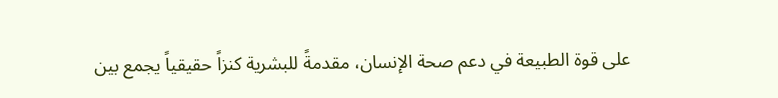على قوة الطبيعة في دعم صحة الإنسان، مقدمةً للبشرية كنزاً حقيقياً يجمع بين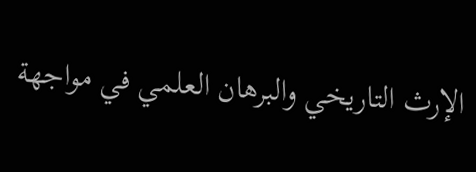الإرث التاريخي والبرهان العلمي في مواجهة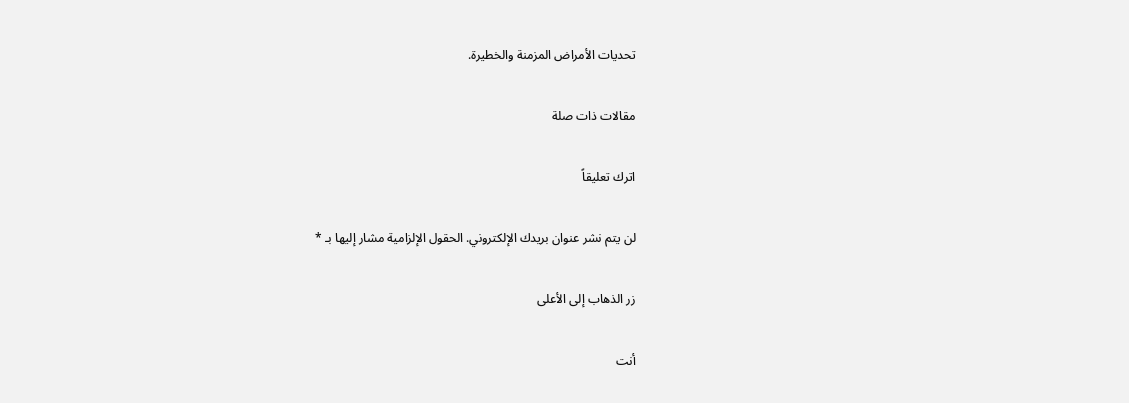تحديات الأمراض المزمنة والخطيرة.

مقالات ذات صلة

اترك تعليقاً

لن يتم نشر عنوان بريدك الإلكتروني. الحقول الإلزامية مشار إليها بـ *

زر الذهاب إلى الأعلى

أنت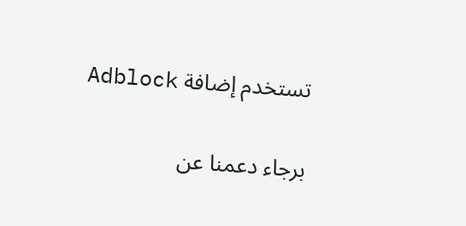تستخدم إضافة Adblock

برجاء دعمنا عن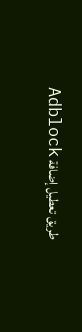طريق تعطيل إضافة Adblock